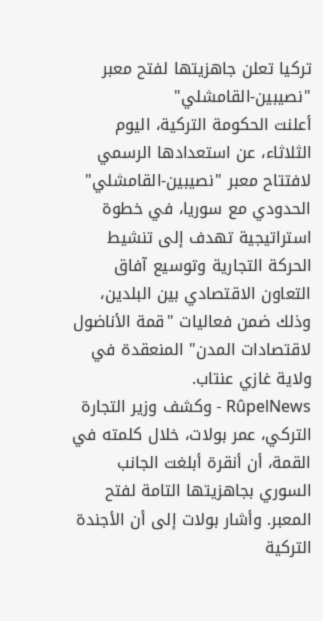تركيا تعلن جاهزيتها لفتح معبر "نصيبين-القامشلي"
أعلنت الحكومة التركية، اليوم الثلاثاء، عن استعدادها الرسمي لافتتاح معبر "نصيبين-القامشلي" الحدودي مع سوريا، في خطوة استراتيجية تهدف إلى تنشيط الحركة التجارية وتوسيع آفاق التعاون الاقتصادي بين البلدين، وذلك ضمن فعاليات "قمة الأناضول لاقتصادات المدن" المنعقدة في ولاية غازي عنتاب.
RûpelNews - وكشف وزير التجارة التركي، عمر بولات، خلال كلمته في القمة، أن أنقرة أبلغت الجانب السوري بجاهزيتها التامة لفتح المعبر. وأشار بولات إلى أن الأجندة التركية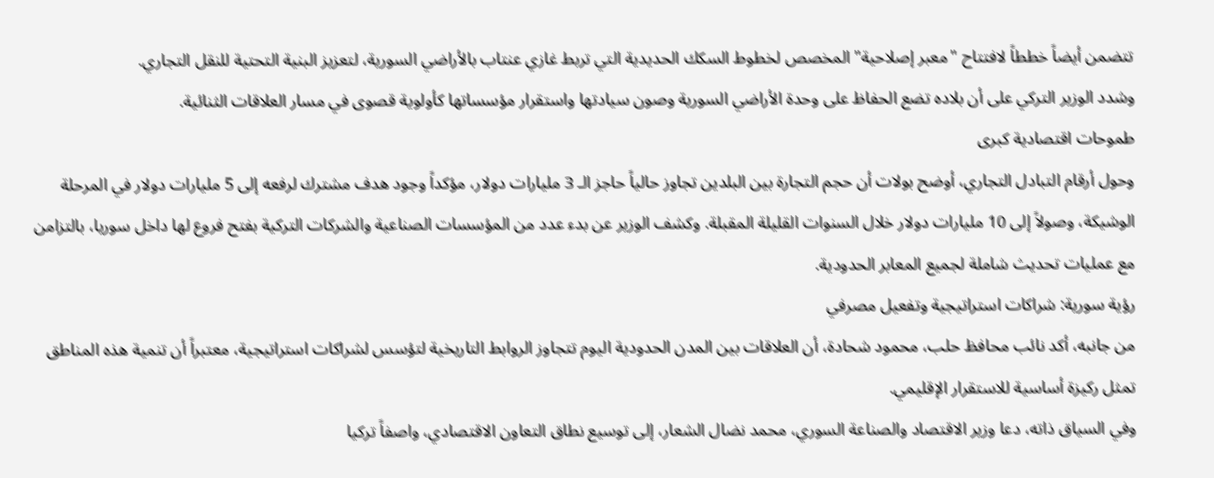تتضمن أيضاً خططاً لافتتاح "معبر إصلاحية" المخصص لخطوط السكك الحديدية التي تربط غازي عنتاب بالأراضي السورية، لتعزيز البنية التحتية للنقل التجاري.
وشدد الوزير التركي على أن بلاده تضع الحفاظ على وحدة الأراضي السورية وصون سيادتها واستقرار مؤسساتها كأولوية قصوى في مسار العلاقات الثنائية.
طموحات اقتصادية كبرى
وحول أرقام التبادل التجاري، أوضح بولات أن حجم التجارة بين البلدين تجاوز حالياً حاجز الـ 3 مليارات دولار، مؤكداً وجود هدف مشترك لرفعه إلى 5 مليارات دولار في المرحلة الوشيكة، وصولاً إلى 10 مليارات دولار خلال السنوات القليلة المقبلة. وكشف الوزير عن بدء عدد من المؤسسات الصناعية والشركات التركية بفتح فروع لها داخل سوريا، بالتزامن مع عمليات تحديث شاملة لجميع المعابر الحدودية.
رؤية سورية: شراكات استراتيجية وتفعيل مصرفي
من جانبه، أكد نائب محافظ حلب، محمود شحادة، أن العلاقات بين المدن الحدودية اليوم تتجاوز الروابط التاريخية لتؤسس لشراكات استراتيجية، معتبراً أن تنمية هذه المناطق تمثل ركيزة أساسية للاستقرار الإقليمي.
وفي السياق ذاته، دعا وزير الاقتصاد والصناعة السوري، محمد نضال الشعار، إلى توسيع نطاق التعاون الاقتصادي، واصفاً تركيا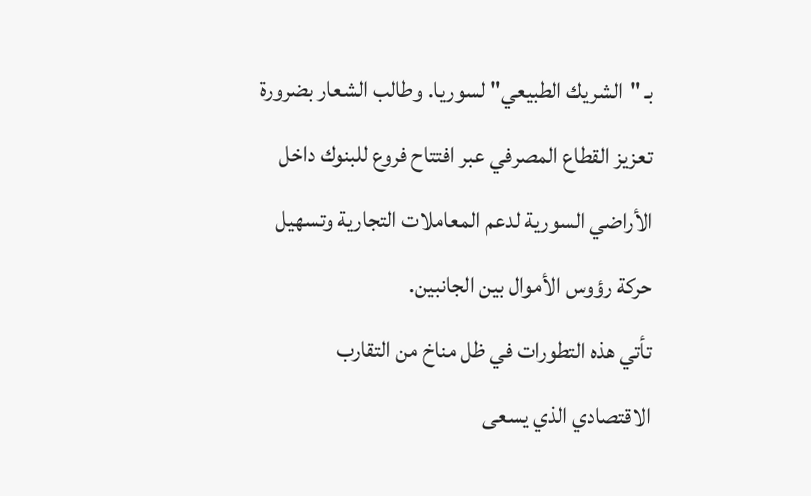بـ "الشريك الطبيعي" لسوريا. وطالب الشعار بضرورة تعزيز القطاع المصرفي عبر افتتاح فروع للبنوك داخل الأراضي السورية لدعم المعاملات التجارية وتسهيل حركة رؤوس الأموال بين الجانبين.
تأتي هذه التطورات في ظل مناخ من التقارب الاقتصادي الذي يسعى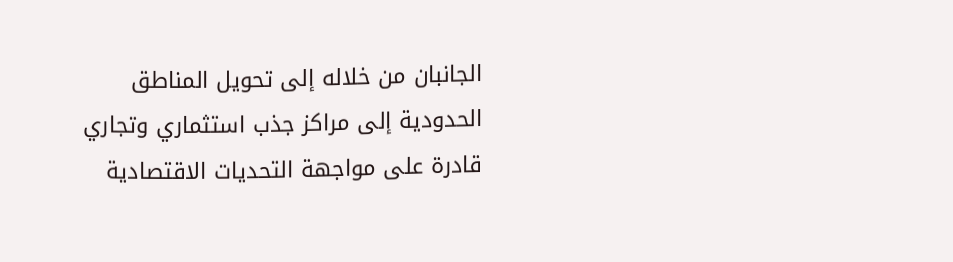الجانبان من خلاله إلى تحويل المناطق الحدودية إلى مراكز جذب استثماري وتجاري قادرة على مواجهة التحديات الاقتصادية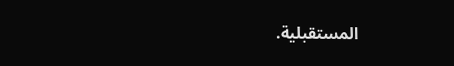المستقبلية.